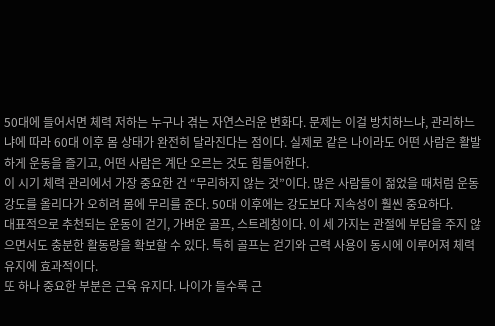50대에 들어서면 체력 저하는 누구나 겪는 자연스러운 변화다. 문제는 이걸 방치하느냐, 관리하느냐에 따라 60대 이후 몸 상태가 완전히 달라진다는 점이다. 실제로 같은 나이라도 어떤 사람은 활발하게 운동을 즐기고, 어떤 사람은 계단 오르는 것도 힘들어한다.
이 시기 체력 관리에서 가장 중요한 건 “무리하지 않는 것”이다. 많은 사람들이 젊었을 때처럼 운동 강도를 올리다가 오히려 몸에 무리를 준다. 50대 이후에는 강도보다 지속성이 훨씬 중요하다.
대표적으로 추천되는 운동이 걷기, 가벼운 골프, 스트레칭이다. 이 세 가지는 관절에 부담을 주지 않으면서도 충분한 활동량을 확보할 수 있다. 특히 골프는 걷기와 근력 사용이 동시에 이루어져 체력 유지에 효과적이다.
또 하나 중요한 부분은 근육 유지다. 나이가 들수록 근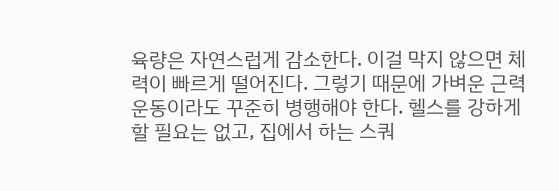육량은 자연스럽게 감소한다. 이걸 막지 않으면 체력이 빠르게 떨어진다. 그렇기 때문에 가벼운 근력 운동이라도 꾸준히 병행해야 한다. 헬스를 강하게 할 필요는 없고, 집에서 하는 스쿼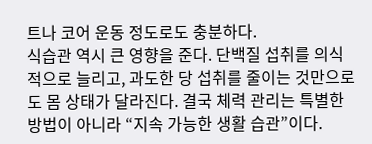트나 코어 운동 정도로도 충분하다.
식습관 역시 큰 영향을 준다. 단백질 섭취를 의식적으로 늘리고, 과도한 당 섭취를 줄이는 것만으로도 몸 상태가 달라진다. 결국 체력 관리는 특별한 방법이 아니라 “지속 가능한 생활 습관”이다.